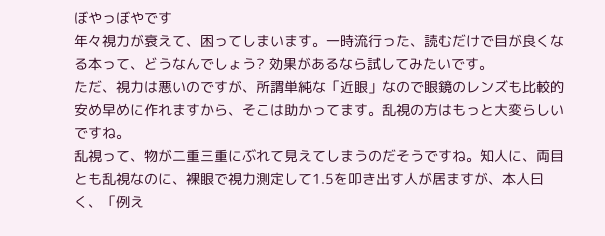ぼやっぼやです
年々視力が衰えて、困ってしまいます。一時流行った、読むだけで目が良くなる本って、どうなんでしょう? 効果があるなら試してみたいです。
ただ、視力は悪いのですが、所謂単純な「近眼」なので眼鏡のレンズも比較的安め早めに作れますから、そこは助かってます。乱視の方はもっと大変らしいですね。
乱視って、物が二重三重にぶれて見えてしまうのだそうですね。知人に、両目とも乱視なのに、裸眼で視力測定して1.5を叩き出す人が居ますが、本人曰く、「例え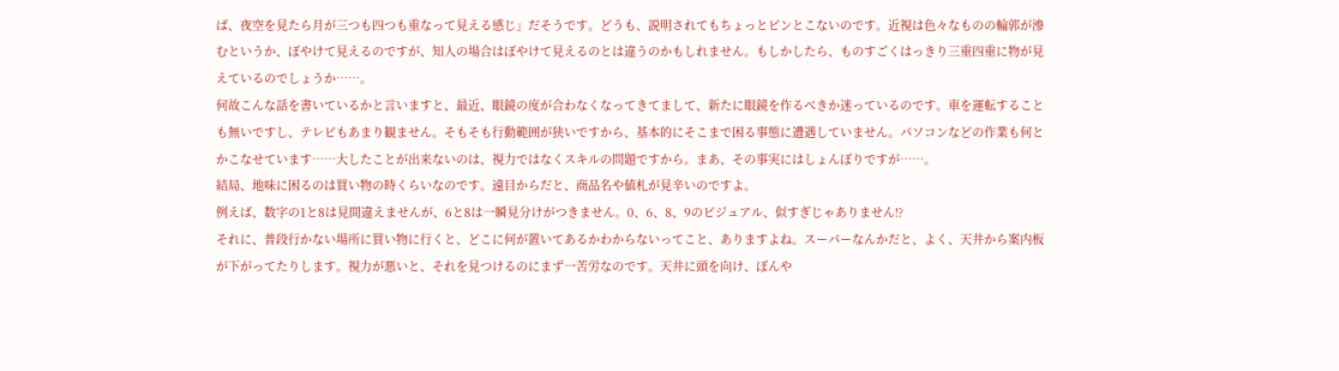ば、夜空を見たら月が三つも四つも重なって見える感じ」だそうです。どうも、説明されてもちょっとピンとこないのです。近視は色々なものの輪郭が滲むというか、ぼやけて見えるのですが、知人の場合はぼやけて見えるのとは違うのかもしれません。もしかしたら、ものすごくはっきり三重四重に物が見えているのでしょうか……。
何故こんな話を書いているかと言いますと、最近、眼鏡の度が合わなくなってきてまして、新たに眼鏡を作るべきか迷っているのです。車を運転することも無いですし、テレビもあまり観ません。そもそも行動範囲が狭いですから、基本的にそこまで困る事態に遭遇していません。パソコンなどの作業も何とかこなせています……大したことが出来ないのは、視力ではなくスキルの問題ですから。まあ、その事実にはしょんぼりですが……。
結局、地味に困るのは買い物の時くらいなのです。遠目からだと、商品名や値札が見辛いのですよ。
例えば、数字の1と8は見間違えませんが、6と8は一瞬見分けがつきません。0、6、8、9のビジュアル、似すぎじゃありません⁉
それに、普段行かない場所に買い物に行くと、どこに何が置いてあるかわからないってこと、ありますよね。スーパーなんかだと、よく、天井から案内板が下がってたりします。視力が悪いと、それを見つけるのにまず一苦労なのです。天井に頭を向け、ぼんや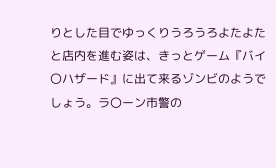りとした目でゆっくりうろうろよたよたと店内を進む姿は、きっとゲーム『バイ〇ハザード』に出て来るゾンビのようでしょう。ラ〇ーン市警の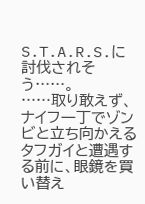S.T.A.R.S.に討伐されそう……。
……取り敢えず、ナイフ一丁でゾンビと立ち向かえるタフガイと遭遇する前に、眼鏡を買い替え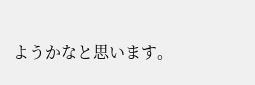ようかなと思います。